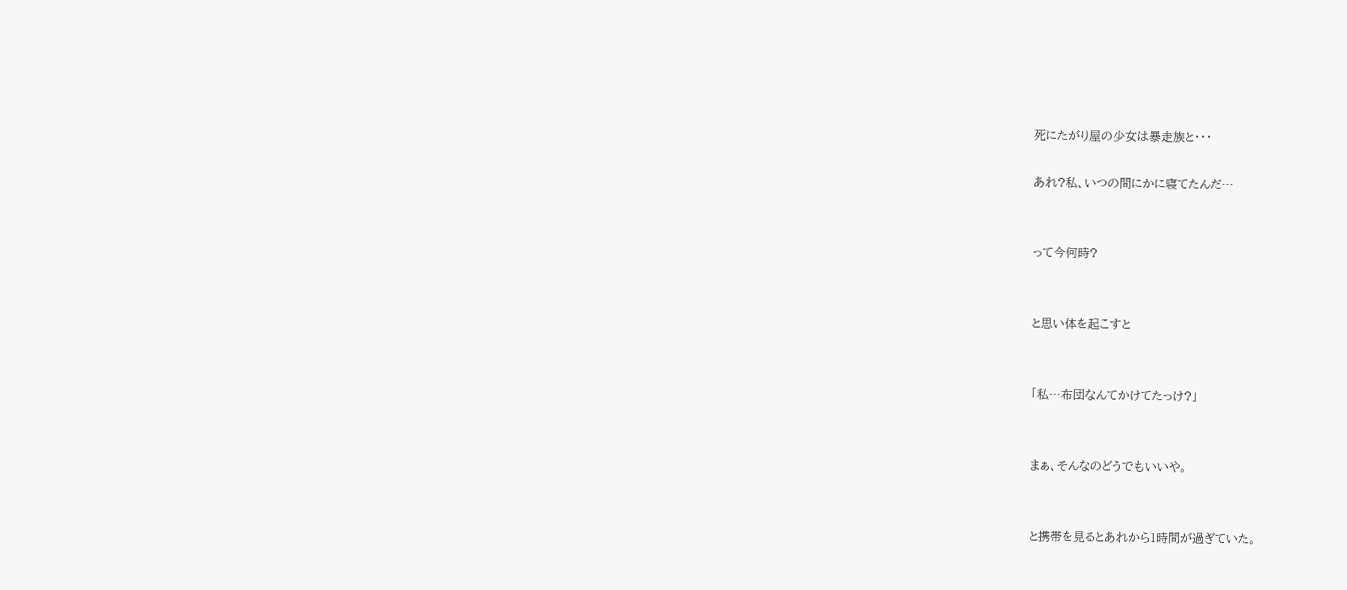死にたがり屋の少女は暴走族と・・・

あれ?私、いつの間にかに寝てたんだ…


って今何時?


と思い体を起こすと


「私…布団なんてかけてたっけ?」


まぁ、そんなのどうでもいいや。


と携帯を見るとあれから1時間が過ぎていた。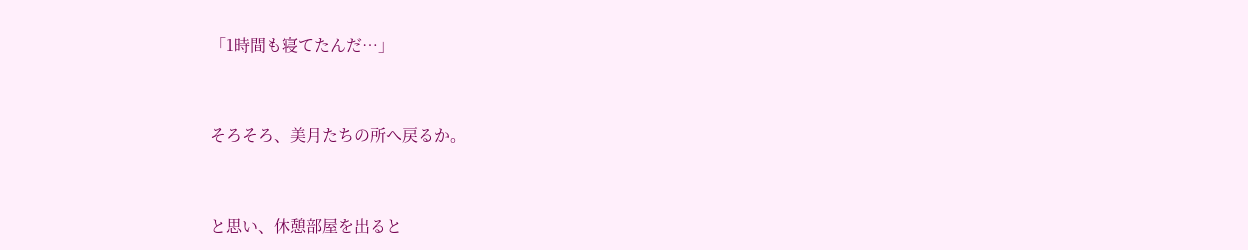「1時間も寝てたんだ…」


そろそろ、美月たちの所へ戻るか。


と思い、休憩部屋を出ると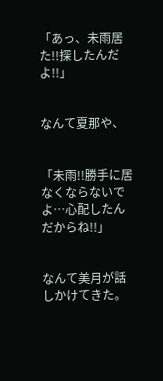「あっ、未雨居た!!探したんだよ!!」


なんて夏那や、


「未雨!!勝手に居なくならないでよ…心配したんだからね!!」


なんて美月が話しかけてきた。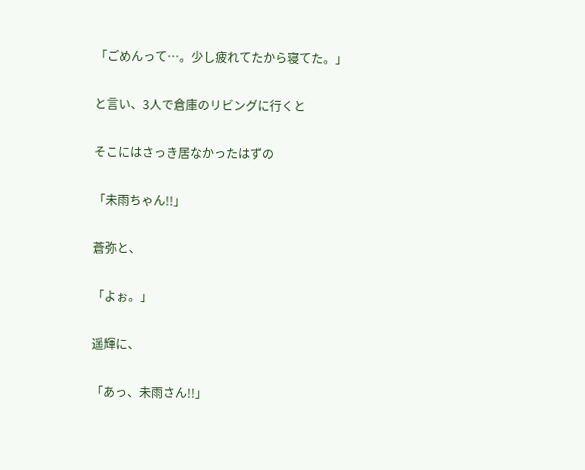「ごめんって…。少し疲れてたから寝てた。」


と言い、3人で倉庫のリビングに行くと


そこにはさっき居なかったはずの


「未雨ちゃん!!」


蒼弥と、


「よぉ。」


遥輝に、


「あっ、未雨さん!!」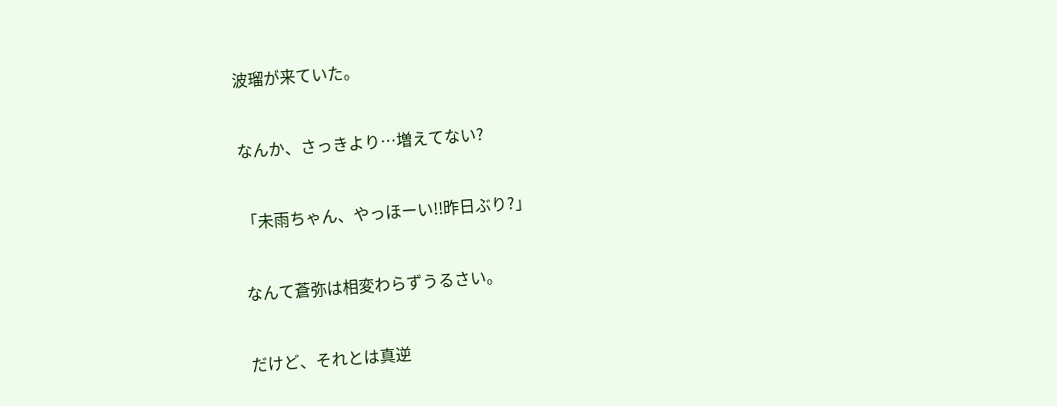波瑠が来ていた。


なんか、さっきより…増えてない?


「未雨ちゃん、やっほーい!!昨日ぶり?」


なんて蒼弥は相変わらずうるさい。


だけど、それとは真逆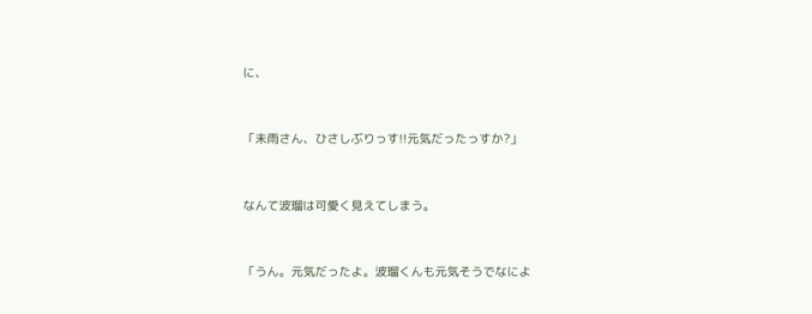に、


「未雨さん、ひさしぶりっす!!元気だったっすか?」


なんて波瑠は可愛く見えてしまう。


「うん。元気だったよ。波瑠くんも元気そうでなによ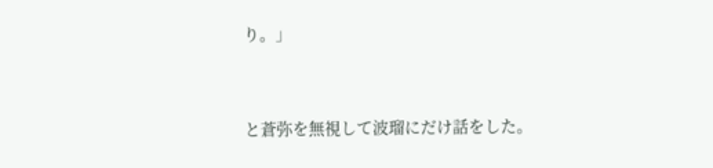り。」


と蒼弥を無視して波瑠にだけ話をした。